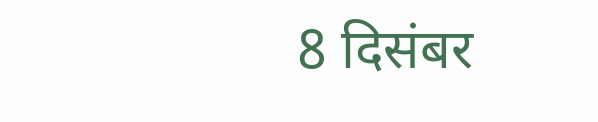8 दिसंबर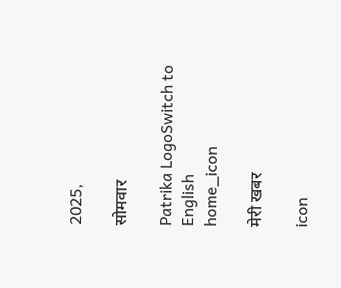2025,

सोमवार

Patrika LogoSwitch to English
home_icon

मेरी खबर

icon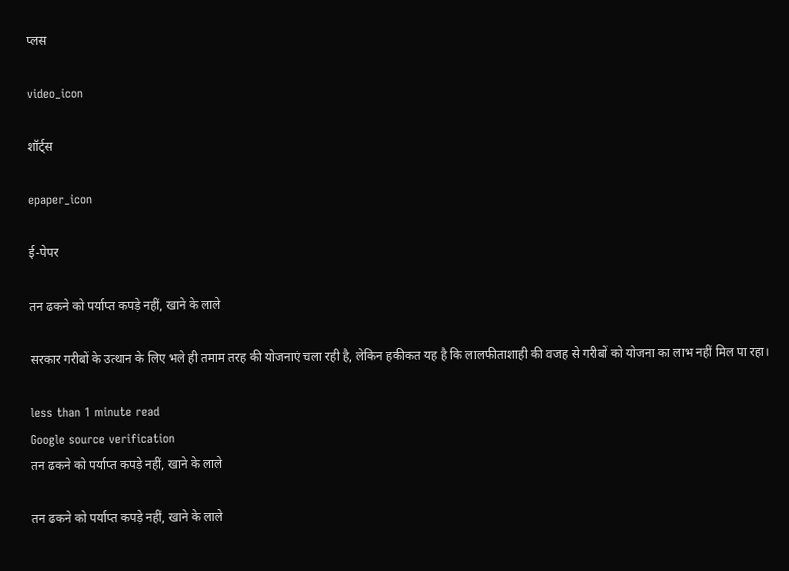प्लस

video_icon

शॉर्ट्स

epaper_icon

ई-पेपर

तन ढकने को पर्याप्त कपड़े नहीं, खाने के लाले

सरकार गरीबों के उत्थान के लिए भले ही तमाम तरह की योजनाएं चला रही है, लेकिन हकीकत यह है कि लालफीताशाही की वजह से गरीबों को योजना का लाभ नहीं मिल पा रहा।

less than 1 minute read
Google source verification
तन ढकने को पर्याप्त कपड़े नहीं, खाने के लाले

तन ढकने को पर्याप्त कपड़े नहीं, खाने के लाले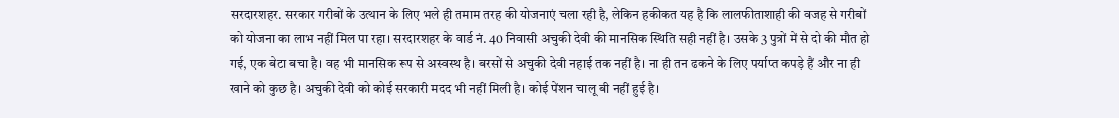सरदारशहर. सरकार गरीबों के उत्थान के लिए भले ही तमाम तरह की योजनाएं चला रही है, लेकिन हकीकत यह है कि लालफीताशाही की वजह से गरीबों को योजना का लाभ नहीं मिल पा रहा। सरदारशहर के वार्ड नं. 40 निवासी अचुकी देवी की मानसिक स्थिति सही नहीं है। उसके 3 पुत्रों में से दो की मौत हो गई, एक बेटा बचा है। वह भी मानसिक रूप से अस्वस्थ है। बरसों से अचुकी देवी नहाई तक नहीं है। ना ही तन ढकने के लिए पर्याप्त कपड़े हैं और ना ही खाने को कुछ है। अचुकी देवी को कोई सरकारी मदद भी नहीं मिली है। कोई पेंशन चालू बी नहीं हुई है।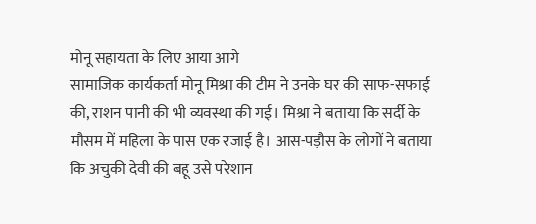मोनू सहायता के लिए आया आगे
सामाजिक कार्यकर्ता मोनू मिश्रा की टीम ने उनके घर की साफ-सफाई की, राशन पानी की भी व्यवस्था की गई। मिश्रा ने बताया कि सर्दी के मौसम में महिला के पास एक रजाई है। आस-पड़ौस के लोगों ने बताया कि अचुकी देवी की बहू उसे परेशान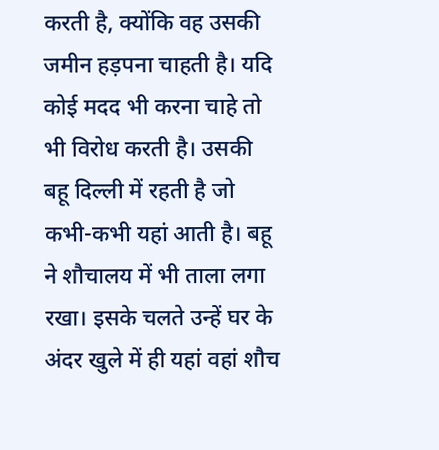करती है, क्योंकि वह उसकी जमीन हड़पना चाहती है। यदि कोई मदद भी करना चाहे तो भी विरोध करती है। उसकी बहू दिल्ली में रहती है जो कभी-कभी यहां आती है। बहू ने शौचालय में भी ताला लगा रखा। इसके चलते उन्हें घर के अंदर खुले में ही यहां वहां शौच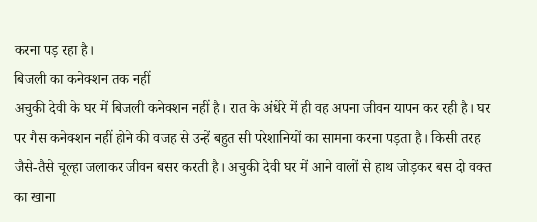करना पड़ रहा है।
बिजली का कनेक्शन तक नहीं
अचुकी देवी के घर में बिजली कनेक्शन नहीं है। रात के अंधेरे में ही वह अपना जीवन यापन कर रही है। घर पर गैस कनेक्शन नहीं होने की वजह से उन्हें बहुत सी परेशानियों का सामना करना पड़ता है। किसी तरह जैसे-तैसे चूल्हा जलाकर जीवन बसर करती है। अचुकी देवी घर में आने वालों से हाथ जोड़कर बस दो वक्त का खाना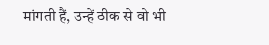मांगती हैं, उन्हें ठीक से वो भी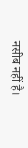नसीब नहीं है।